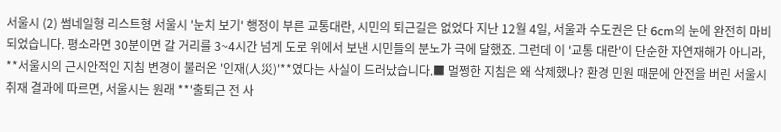서울시 (2) 썸네일형 리스트형 서울시 '눈치 보기' 행정이 부른 교통대란, 시민의 퇴근길은 없었다 지난 12월 4일, 서울과 수도권은 단 6cm의 눈에 완전히 마비되었습니다. 평소라면 30분이면 갈 거리를 3~4시간 넘게 도로 위에서 보낸 시민들의 분노가 극에 달했죠. 그런데 이 '교통 대란'이 단순한 자연재해가 아니라, **서울시의 근시안적인 지침 변경이 불러온 '인재(人災)'**였다는 사실이 드러났습니다.■ 멀쩡한 지침은 왜 삭제했나? 환경 민원 때문에 안전을 버린 서울시취재 결과에 따르면, 서울시는 원래 **'출퇴근 전 사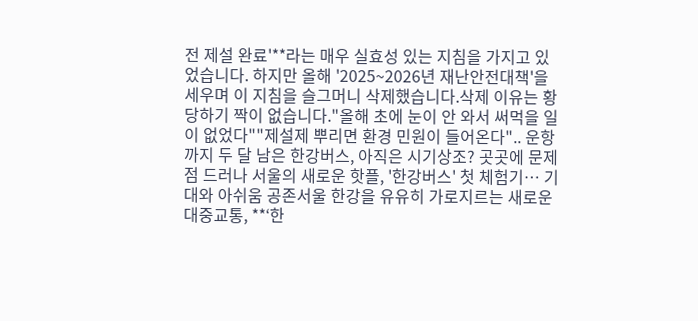전 제설 완료'**라는 매우 실효성 있는 지침을 가지고 있었습니다. 하지만 올해 '2025~2026년 재난안전대책'을 세우며 이 지침을 슬그머니 삭제했습니다.삭제 이유는 황당하기 짝이 없습니다."올해 초에 눈이 안 와서 써먹을 일이 없었다""제설제 뿌리면 환경 민원이 들어온다".. 운항까지 두 달 남은 한강버스, 아직은 시기상조? 곳곳에 문제점 드러나 서울의 새로운 핫플, '한강버스' 첫 체험기… 기대와 아쉬움 공존서울 한강을 유유히 가로지르는 새로운 대중교통, **‘한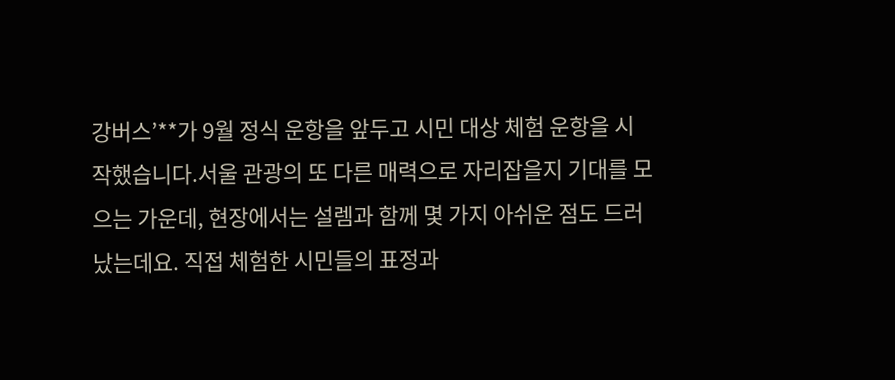강버스’**가 9월 정식 운항을 앞두고 시민 대상 체험 운항을 시작했습니다.서울 관광의 또 다른 매력으로 자리잡을지 기대를 모으는 가운데, 현장에서는 설렘과 함께 몇 가지 아쉬운 점도 드러났는데요. 직접 체험한 시민들의 표정과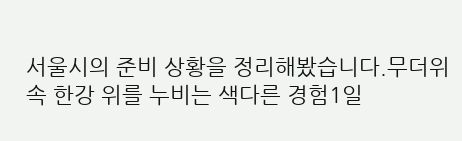서울시의 준비 상황을 정리해봤습니다.무더위 속 한강 위를 누비는 색다른 경험1일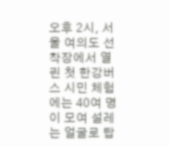오후 2시, 서울 여의도 선착장에서 열린 첫 한강버스 시민 체험에는 40여 명이 모여 설레는 얼굴로 탑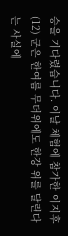승을 기다렸습니다. 이날 체험에 참가한 이지후(12) 군은 한여름 무더위에도 한강 위를 달린다는 사실에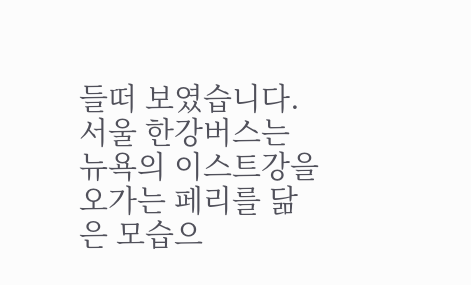들떠 보였습니다.서울 한강버스는 뉴욕의 이스트강을 오가는 페리를 닮은 모습으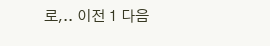로,.. 이전 1 다음